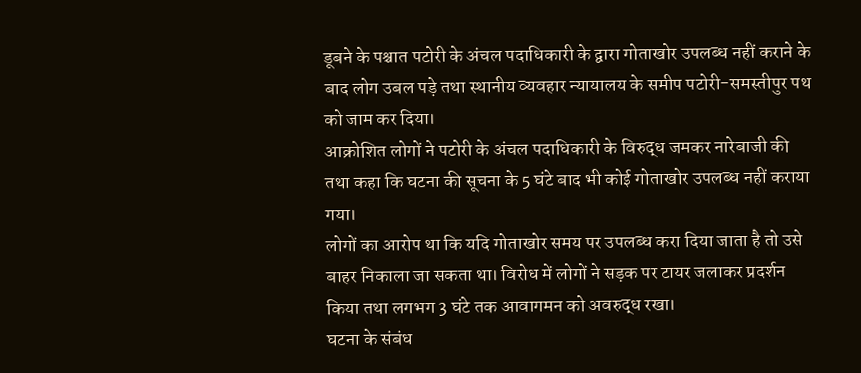डूबने के पश्चात पटोरी के अंचल पदाधिकारी के द्वारा गोताखोर उपलब्ध नहीं कराने के बाद लोग उबल पड़े तथा स्थानीय व्यवहार न्यायालय के समीप पटोरी-समस्तीपुर पथ को जाम कर दिया।
आक्रोशित लोगों ने पटोरी के अंचल पदाधिकारी के विरुद्ध जमकर नारेबाजी की तथा कहा कि घटना की सूचना के 5 घंटे बाद भी कोई गोताखोर उपलब्ध नहीं कराया गया।
लोगों का आरोप था कि यदि गोताखोर समय पर उपलब्ध करा दिया जाता है तो उसे बाहर निकाला जा सकता था। विरोध में लोगों ने सड़क पर टायर जलाकर प्रदर्शन किया तथा लगभग 3 घंटे तक आवागमन को अवरुद्ध रखा।
घटना के संबंध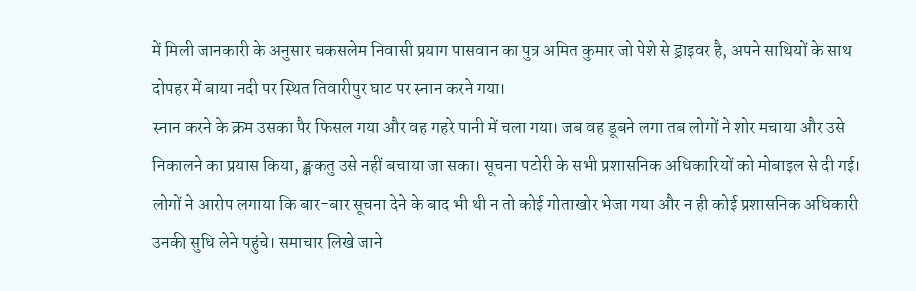में मिली जानकारी के अनुसार चकसलेम निवासी प्रयाग पासवान का पुत्र अमित कुमार जो पेशे से ड्राइवर है, अपने साथियों के साथ दोपहर में बाया नदी पर स्थित तिवारीपुर घाट पर स्नान करने गया।
स्नान करने के क्रम उसका पैर फिसल गया और वह गहरे पानी में चला गया। जब वह डूबने लगा तब लोगों ने शोर मचाया और उसे निकालने का प्रयास किया, ङ्क्षकतु उसे नहीं बचाया जा सका। सूचना पटोरी के सभी प्रशासनिक अधिकारियों को मोबाइल से दी गई।
लोगों ने आरोप लगाया कि बार-बार सूचना देने के बाद भी थी न तो कोई गोताखोर भेजा गया और न ही कोई प्रशासनिक अधिकारी उनकी सुधि लेने पहुंचे। समाचार लिखे जाने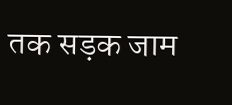तक सड़क जाम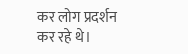कर लोग प्रदर्शन कर रहे थे।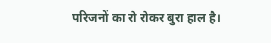परिजनों का रो रोकर बुरा हाल है।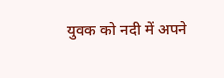युवक को नदी में अपने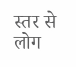स्तर से लोग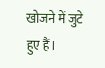खोजने में जुटे हुए हैं।